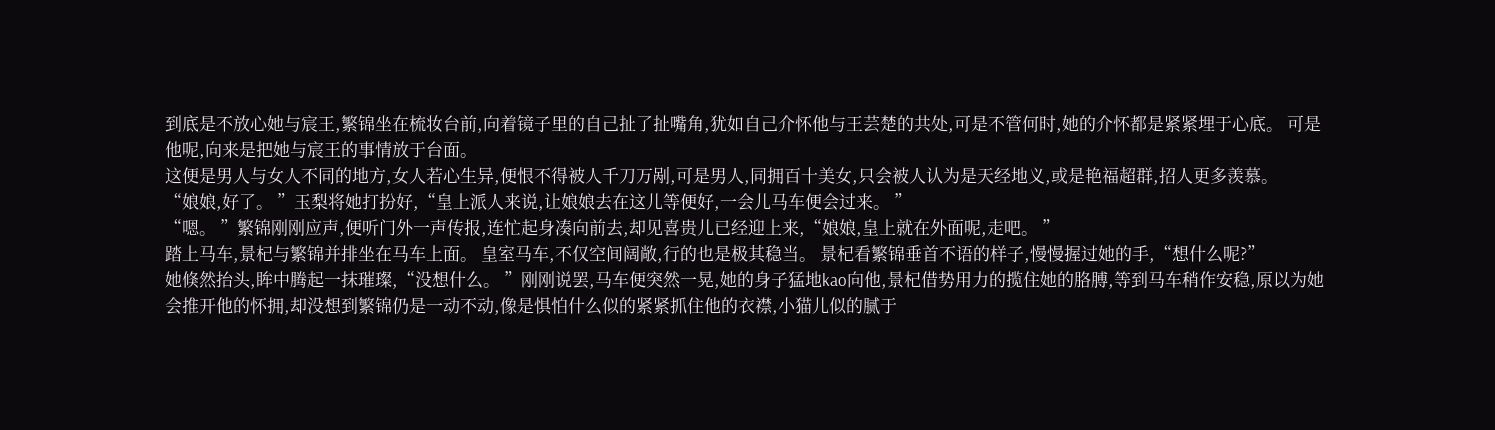到底是不放心她与宸王,繁锦坐在梳妆台前,向着镜子里的自己扯了扯嘴角,犹如自己介怀他与王芸楚的共处,可是不管何时,她的介怀都是紧紧埋于心底。 可是他呢,向来是把她与宸王的事情放于台面。
这便是男人与女人不同的地方,女人若心生异,便恨不得被人千刀万剐,可是男人,同拥百十美女,只会被人认为是天经地义,或是艳福超群,招人更多羡慕。
“娘娘,好了。 ”玉梨将她打扮好,“皇上派人来说,让娘娘去在这儿等便好,一会儿马车便会过来。 ”
“嗯。 ”繁锦刚刚应声,便听门外一声传报,连忙起身凑向前去,却见喜贵儿已经迎上来,“娘娘,皇上就在外面呢,走吧。 ”
踏上马车,景杞与繁锦并排坐在马车上面。 皇室马车,不仅空间阔敞,行的也是极其稳当。 景杞看繁锦垂首不语的样子,慢慢握过她的手,“想什么呢?”
她倏然抬头,眸中腾起一抹璀璨,“没想什么。 ”刚刚说罢,马车便突然一晃,她的身子猛地kao向他,景杞借势用力的揽住她的胳膊,等到马车稍作安稳,原以为她会推开他的怀拥,却没想到繁锦仍是一动不动,像是惧怕什么似的紧紧抓住他的衣襟,小猫儿似的腻于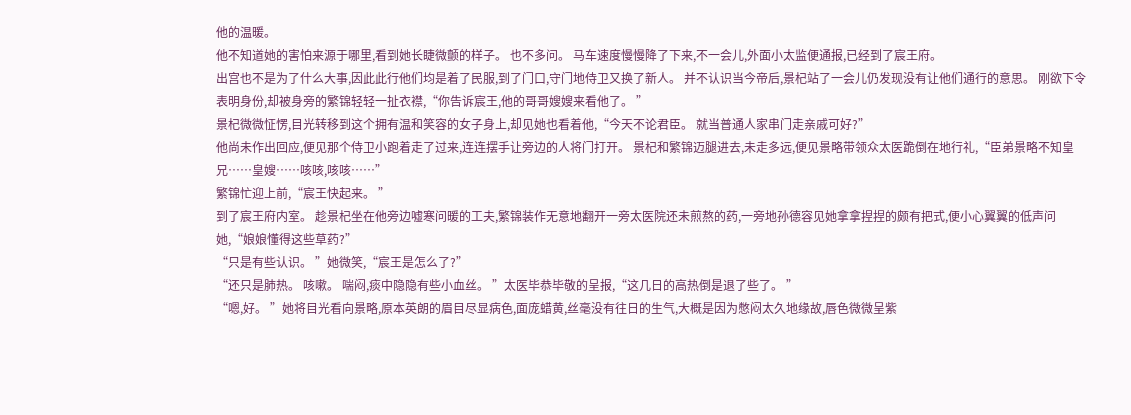他的温暖。
他不知道她的害怕来源于哪里,看到她长睫微颤的样子。 也不多问。 马车速度慢慢降了下来,不一会儿,外面小太监便通报,已经到了宸王府。
出宫也不是为了什么大事,因此此行他们均是着了民服,到了门口,守门地侍卫又换了新人。 并不认识当今帝后,景杞站了一会儿仍发现没有让他们通行的意思。 刚欲下令表明身份,却被身旁的繁锦轻轻一扯衣襟,“你告诉宸王,他的哥哥嫂嫂来看他了。 ”
景杞微微怔愣,目光转移到这个拥有温和笑容的女子身上,却见她也看着他,“今天不论君臣。 就当普通人家串门走亲戚可好?”
他尚未作出回应,便见那个侍卫小跑着走了过来,连连摆手让旁边的人将门打开。 景杞和繁锦迈腿进去,未走多远,便见景略带领众太医跪倒在地行礼,“臣弟景略不知皇兄……皇嫂……咳咳,咳咳……”
繁锦忙迎上前,“宸王快起来。 ”
到了宸王府内室。 趁景杞坐在他旁边嘘寒问暖的工夫,繁锦装作无意地翻开一旁太医院还未煎熬的药,一旁地孙德容见她拿拿捏捏的颇有把式,便小心翼翼的低声问她,“娘娘懂得这些草药?”
“只是有些认识。 ”她微笑,“宸王是怎么了?”
“还只是肺热。 咳嗽。 喘闷,痰中隐隐有些小血丝。 ”太医毕恭毕敬的呈报,“这几日的高热倒是退了些了。 ”
“嗯,好。 ”她将目光看向景略,原本英朗的眉目尽显病色,面庞蜡黄,丝毫没有往日的生气,大概是因为憋闷太久地缘故,唇色微微呈紫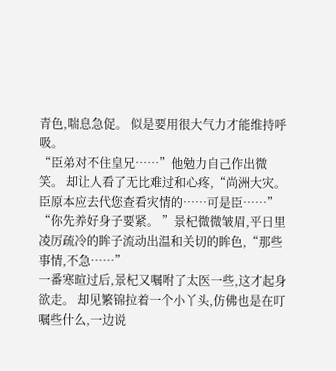青色,喘息急促。 似是要用很大气力才能维持呼吸。
“臣弟对不住皇兄……”他勉力自己作出微笑。 却让人看了无比难过和心疼,“尚洲大灾。 臣原本应去代您查看灾情的……可是臣……”
“你先养好身子要紧。 ”景杞微微皱眉,平日里凌厉疏冷的眸子流动出温和关切的眸色,“那些事情,不急……”
一番寒暄过后,景杞又嘱咐了太医一些,这才起身欲走。 却见繁锦拉着一个小丫头,仿佛也是在叮嘱些什么,一边说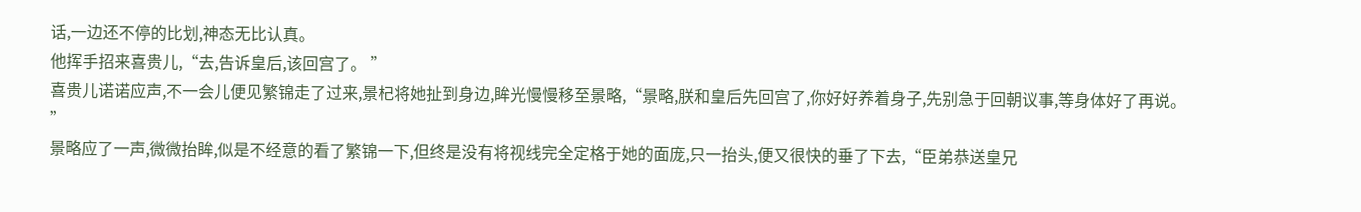话,一边还不停的比划,神态无比认真。
他挥手招来喜贵儿,“去,告诉皇后,该回宫了。 ”
喜贵儿诺诺应声,不一会儿便见繁锦走了过来,景杞将她扯到身边,眸光慢慢移至景略,“景略,朕和皇后先回宫了,你好好养着身子,先别急于回朝议事,等身体好了再说。 ”
景略应了一声,微微抬眸,似是不经意的看了繁锦一下,但终是没有将视线完全定格于她的面庞,只一抬头,便又很快的垂了下去,“臣弟恭送皇兄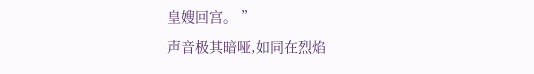皇嫂回宫。 ”
声音极其暗哑,如同在烈焰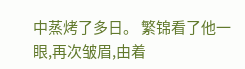中蒸烤了多日。 繁锦看了他一眼,再次皱眉,由着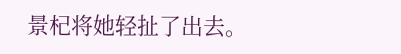景杞将她轻扯了出去。